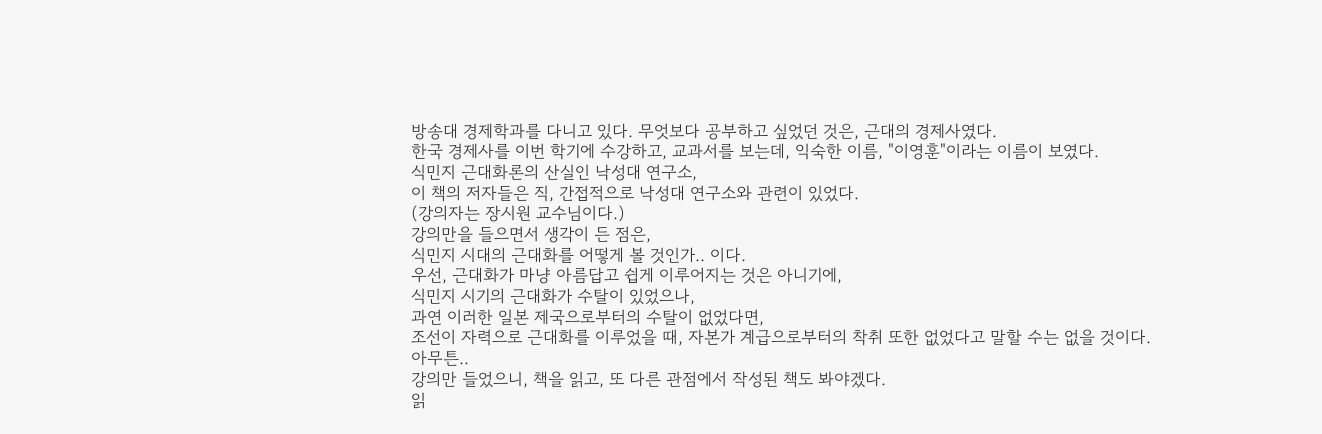방송대 경제학과를 다니고 있다. 무엇보다 공부하고 싶었던 것은, 근대의 경제사였다.
한국 경제사를 이번 학기에 수강하고, 교과서를 보는데, 익숙한 이름, "이영훈"이라는 이름이 보였다.
식민지 근대화론의 산실인 낙성대 연구소,
이 책의 저자들은 직, 간접적으로 낙성대 연구소와 관련이 있었다.
(강의자는 장시원 교수님이다.)
강의만을 들으면서 생각이 든 점은,
식민지 시대의 근대화를 어떻게 볼 것인가.. 이다.
우선, 근대화가 마냥 아름답고 쉽게 이루어지는 것은 아니기에,
식민지 시기의 근대화가 수탈이 있었으나,
과연 이러한 일본 제국으로부터의 수탈이 없었다면,
조선이 자력으로 근대화를 이루었을 때, 자본가 계급으로부터의 착취 또한 없었다고 말할 수는 없을 것이다.
아무튼..
강의만 들었으니, 책을 읽고, 또 다른 관점에서 작성된 책도 봐야겠다.
읽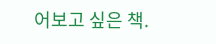어보고 싶은 책.